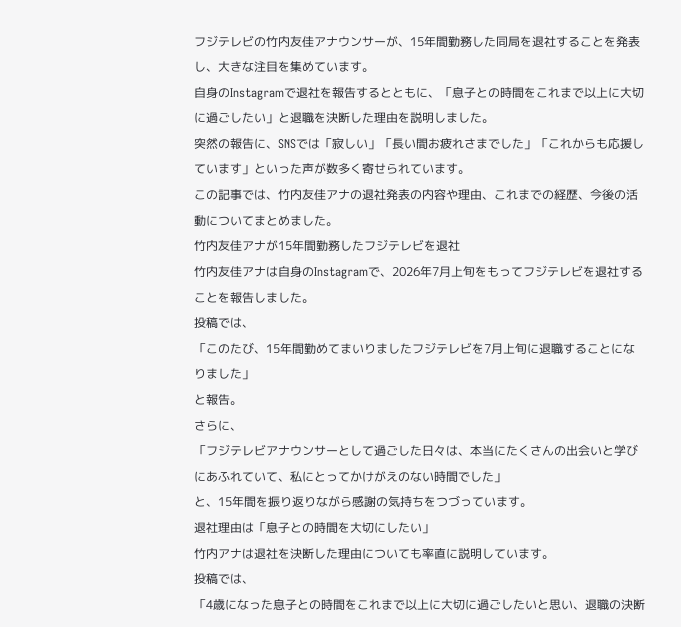フジテレビの竹内友佳アナウンサーが、15年間勤務した同局を退社することを発表し、大きな注目を集めています。
自身のInstagramで退社を報告するとともに、「息子との時間をこれまで以上に大切に過ごしたい」と退職を決断した理由を説明しました。
突然の報告に、SNSでは「寂しい」「長い間お疲れさまでした」「これからも応援しています」といった声が数多く寄せられています。
この記事では、竹内友佳アナの退社発表の内容や理由、これまでの経歴、今後の活動についてまとめました。
竹内友佳アナが15年間勤務したフジテレビを退社
竹内友佳アナは自身のInstagramで、2026年7月上旬をもってフジテレビを退社することを報告しました。
投稿では、
「このたび、15年間勤めてまいりましたフジテレビを7月上旬に退職することになりました」
と報告。
さらに、
「フジテレビアナウンサーとして過ごした日々は、本当にたくさんの出会いと学びにあふれていて、私にとってかけがえのない時間でした」
と、15年間を振り返りながら感謝の気持ちをつづっています。
退社理由は「息子との時間を大切にしたい」
竹内アナは退社を決断した理由についても率直に説明しています。
投稿では、
「4歳になった息子との時間をこれまで以上に大切に過ごしたいと思い、退職の決断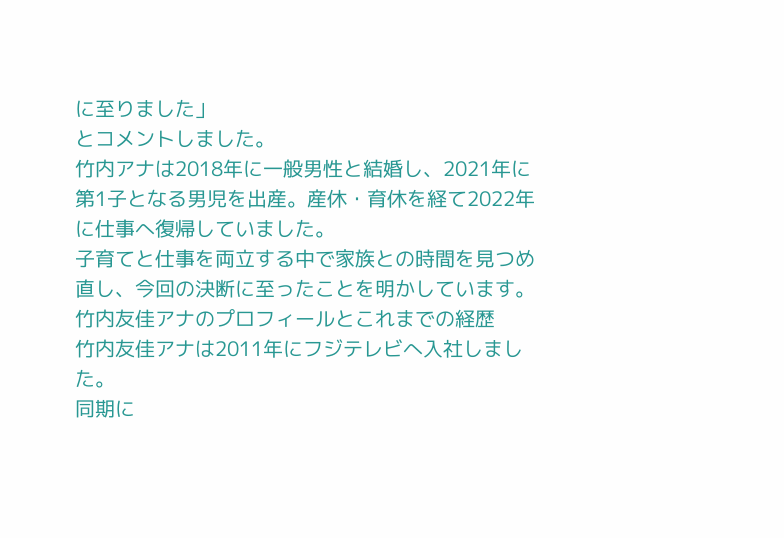に至りました」
とコメントしました。
竹内アナは2018年に一般男性と結婚し、2021年に第1子となる男児を出産。産休・育休を経て2022年に仕事へ復帰していました。
子育てと仕事を両立する中で家族との時間を見つめ直し、今回の決断に至ったことを明かしています。
竹内友佳アナのプロフィールとこれまでの経歴
竹内友佳アナは2011年にフジテレビへ入社しました。
同期に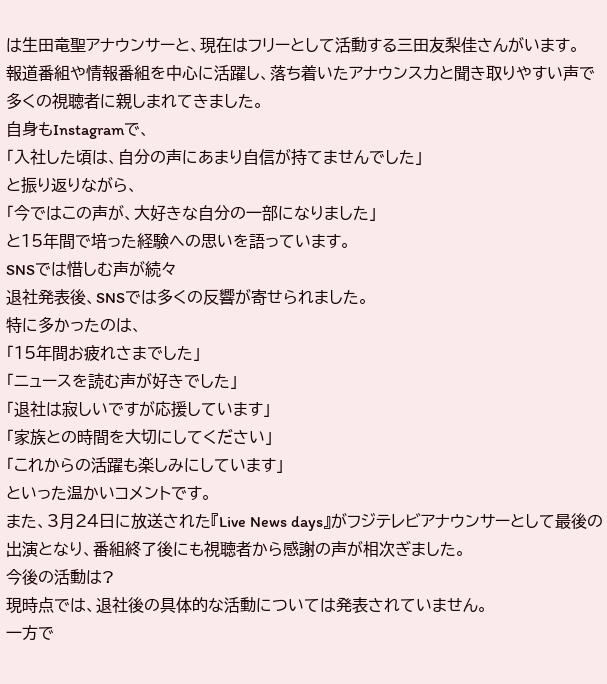は生田竜聖アナウンサーと、現在はフリーとして活動する三田友梨佳さんがいます。
報道番組や情報番組を中心に活躍し、落ち着いたアナウンス力と聞き取りやすい声で多くの視聴者に親しまれてきました。
自身もInstagramで、
「入社した頃は、自分の声にあまり自信が持てませんでした」
と振り返りながら、
「今ではこの声が、大好きな自分の一部になりました」
と15年間で培った経験への思いを語っています。
SNSでは惜しむ声が続々
退社発表後、SNSでは多くの反響が寄せられました。
特に多かったのは、
「15年間お疲れさまでした」
「ニュースを読む声が好きでした」
「退社は寂しいですが応援しています」
「家族との時間を大切にしてください」
「これからの活躍も楽しみにしています」
といった温かいコメントです。
また、3月24日に放送された『Live News days』がフジテレビアナウンサーとして最後の出演となり、番組終了後にも視聴者から感謝の声が相次ぎました。
今後の活動は?
現時点では、退社後の具体的な活動については発表されていません。
一方で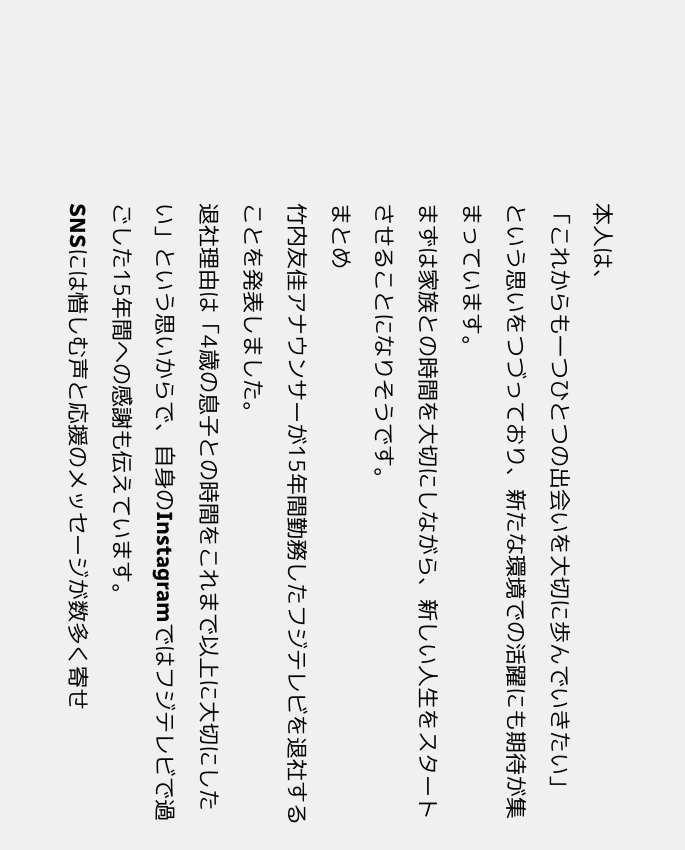本人は、
「これからも一つひとつの出会いを大切に歩んでいきたい」
という思いをつづっており、新たな環境での活躍にも期待が集まっています。
まずは家族との時間を大切にしながら、新しい人生をスタートさせることになりそうです。
まとめ
竹内友佳アナウンサーが15年間勤務したフジテレビを退社することを発表しました。
退社理由は「4歳の息子との時間をこれまで以上に大切にしたい」という思いからで、自身のInstagramではフジテレビで過ごした15年間への感謝も伝えています。
SNSには惜しむ声と応援のメッセージが数多く寄せ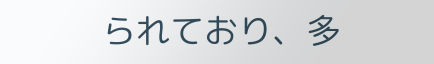られており、多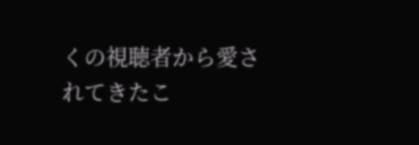くの視聴者から愛されてきたこ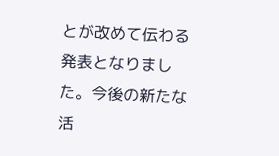とが改めて伝わる発表となりました。今後の新たな活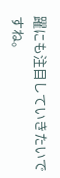躍にも注目していきたいですね。